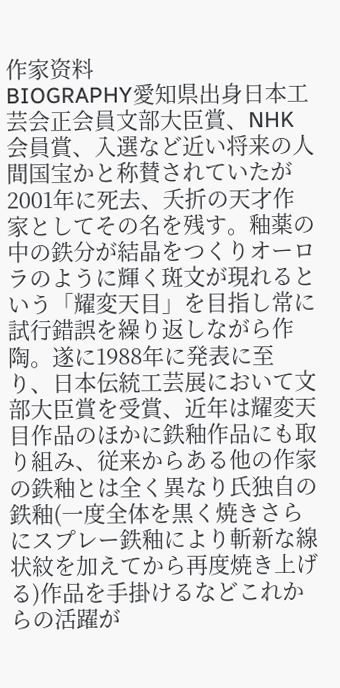作家资料
BIOGRAPHY愛知県出身日本工芸会正会員文部大臣賞、NHK会員賞、入選など近い将来の人間国宝かと称賛されていたが2001年に死去、夭折の天才作家としてその名を残す。釉薬の中の鉄分が結晶をつくりオーロラのように輝く斑文が現れるという「耀変天目」を目指し常に試行錯誤を繰り返しながら作陶。遂に1988年に発表に至り、日本伝統工芸展において文部大臣賞を受賞、近年は耀変天目作品のほかに鉄釉作品にも取り組み、従来からある他の作家の鉄釉とは全く異なり氏独自の鉄釉(一度全体を黒く焼きさらにスプレー鉄釉により斬新な線状紋を加えてから再度焼き上げる)作品を手掛けるなどこれからの活躍が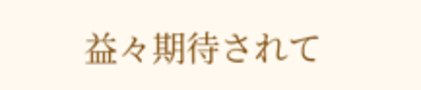益々期待されて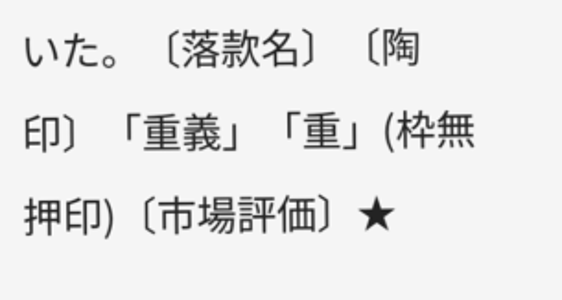いた。〔落款名〕〔陶印〕「重義」「重」(枠無押印)〔市場評価〕★